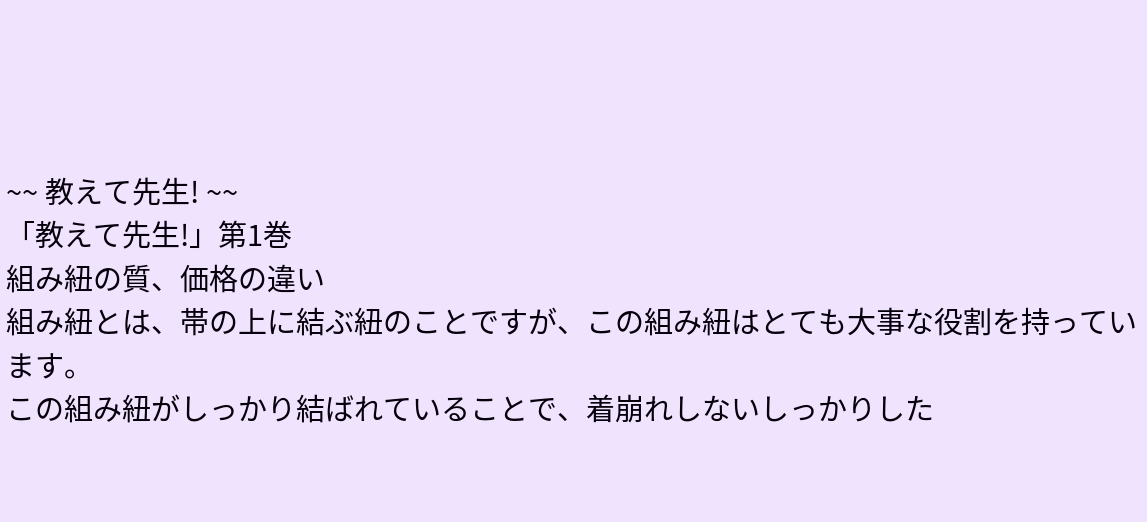~~ 教えて先生! ~~
「教えて先生!」第1巻
組み紐の質、価格の違い
組み紐とは、帯の上に結ぶ紐のことですが、この組み紐はとても大事な役割を持っています。
この組み紐がしっかり結ばれていることで、着崩れしないしっかりした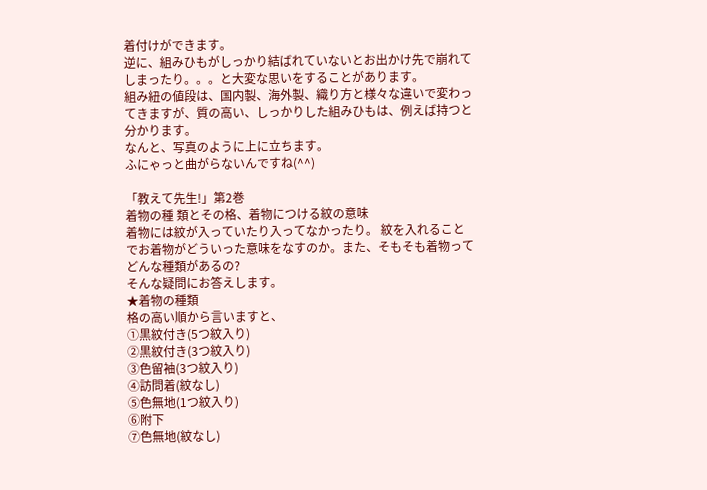着付けができます。
逆に、組みひもがしっかり結ばれていないとお出かけ先で崩れてしまったり。。。と大変な思いをすることがあります。
組み紐の値段は、国内製、海外製、織り方と様々な違いで変わってきますが、質の高い、しっかりした組みひもは、例えば持つと分かります。
なんと、写真のように上に立ちます。
ふにゃっと曲がらないんですね(^^)

「教えて先生!」第2巻
着物の種 類とその格、着物につける紋の意味
着物には紋が入っていたり入ってなかったり。 紋を入れることでお着物がどういった意味をなすのか。また、そもそも着物ってどんな種類があるの?
そんな疑問にお答えします。
★着物の種類
格の高い順から言いますと、
①黒紋付き(5つ紋入り)
➁黒紋付き(3つ紋入り)
③色留袖(3つ紋入り)
④訪問着(紋なし)
⑤色無地(1つ紋入り)
⑥附下
⑦色無地(紋なし)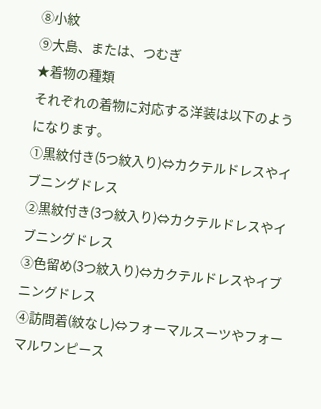⑧小紋
⑨大島、または、つむぎ
★着物の種類
それぞれの着物に対応する洋装は以下のようになります。
①黒紋付き(5つ紋入り)⇔カクテルドレスやイブニングドレス
➁黒紋付き(3つ紋入り)⇔カクテルドレスやイブニングドレス
③色留め(3つ紋入り)⇔カクテルドレスやイブニングドレス
④訪問着(紋なし)⇔フォーマルスーツやフォーマルワンピース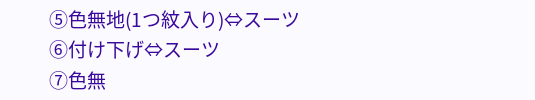⑤色無地(1つ紋入り)⇔スーツ
⑥付け下げ⇔スーツ
⑦色無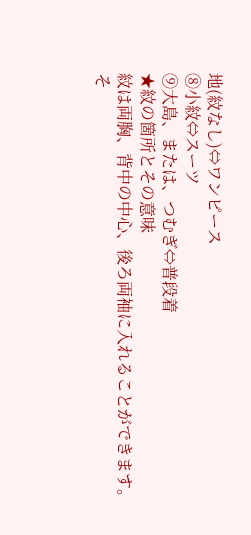地(紋なし)⇔ワンピース
⑧小紋⇔スーツ
⑨大島、または、つむぎ⇔普段着
★紋の箇所とその意味
紋は両胸、背中の中心、後ろ両袖に入れることができます。
そ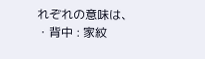れぞれの意味は、
・背中 : 家紋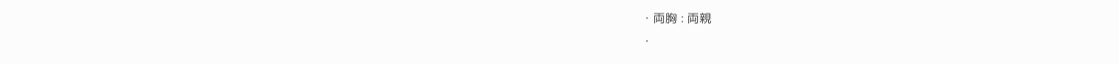・両胸 : 両親
・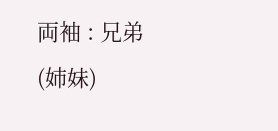両袖 : 兄弟(姉妹)